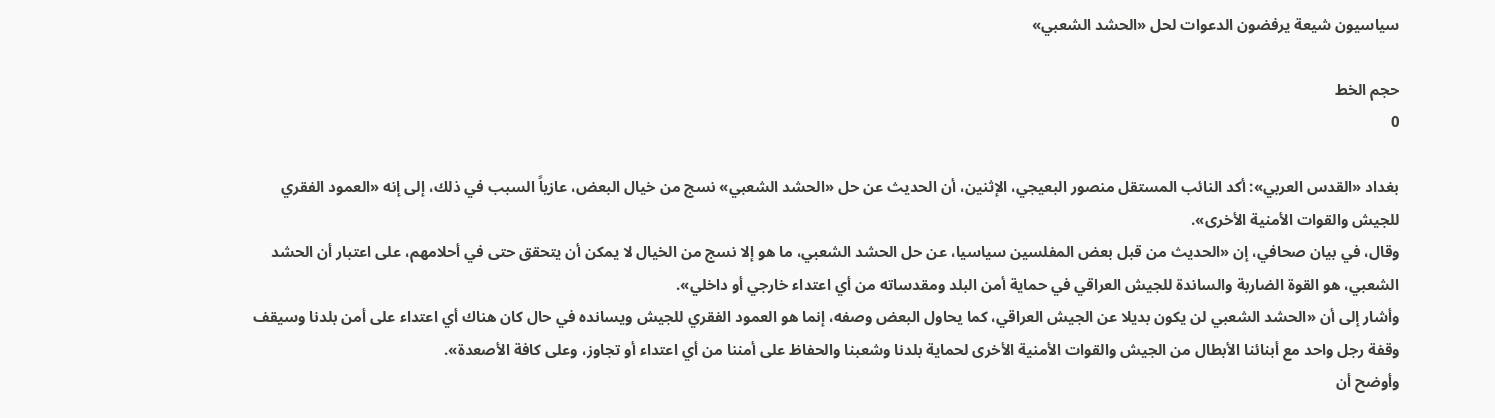سياسيون شيعة يرفضون الدعوات لحل «الحشد الشعبي»

حجم الخط
0

بغداد «القدس العربي»: أكد النائب المستقل منصور البعيجي، الإثنين، أن الحديث عن حل «الحشد الشعبي» نسج من خيال البعض، عازياً السبب في ذلك، إلى إنه «العمود الفقري للجيش والقوات الأمنية الأخرى».
وقال، في بيان صحافي، إن «الحديث من قبل بعض المفلسين سياسيا، عن حل الحشد الشعبي، ما هو إلا نسج من الخيال لا يمكن أن يتحقق حتى في أحلامهم، على اعتبار أن الحشد الشعبي، هو القوة الضاربة والساندة للجيش العراقي في حماية أمن البلد ومقدساته من أي اعتداء خارجي أو داخلي».
وأشار إلى أن «الحشد الشعبي لن يكون بديلا عن الجيش العراقي، كما يحاول البعض وصفه، إنما هو العمود الفقري للجيش ويسانده في حال كان هناك أي اعتداء على أمن بلدنا وسيقف وقفة رجل واحد مع أبنائنا الأبطال من الجيش والقوات الأمنية الأخرى لحماية بلدنا وشعبنا والحفاظ على أمننا من أي اعتداء أو تجاوز، وعلى كافة الأصعدة».
وأوضح أن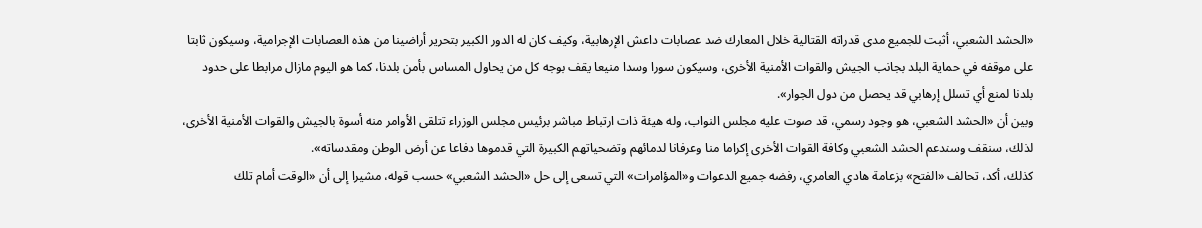«الحشد الشعبي، أثبت للجميع مدى قدراته القتالية خلال المعارك ضد عصابات داعش الإرهابية، وكيف كان له الدور الكبير بتحرير أراضينا من هذه العصابات الإجرامية، وسيكون ثابتا على موقفه في حماية البلد بجانب الجيش والقوات الأمنية الأخرى، وسيكون سورا وسدا منيعا يقف بوجه كل من يحاول المساس بأمن بلدنا، كما هو اليوم مازال مرابطا على حدود بلدنا لمنع أي تسلل إرهابي قد يحصل من دول الجوار».
وبين أن «الحشد الشعبي، هو وجود رسمي، قد صوت عليه مجلس النواب، وله هيئة ذات ارتباط مباشر برئيس مجلس الوزراء تتلقى الأوامر منه أسوة بالجيش والقوات الأمنية الأخرى، لذلك، سنقف وسندعم الحشد الشعبي وكافة القوات الأخرى إكراما منا وعرفانا لدمائهم وتضحياتهم الكبيرة التي قدموها دفاعا عن أرض الوطن ومقدساته».
كذلك، أكد، تحالف «الفتح» بزعامة هادي العامري، رفضه جميع الدعوات و«المؤامرات» التي تسعى إلى حل «الحشد الشعبي» حسب قوله، مشيرا إلى أن «الوقت أمام تلك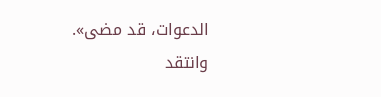الدعوات، قد مضى».
وانتقد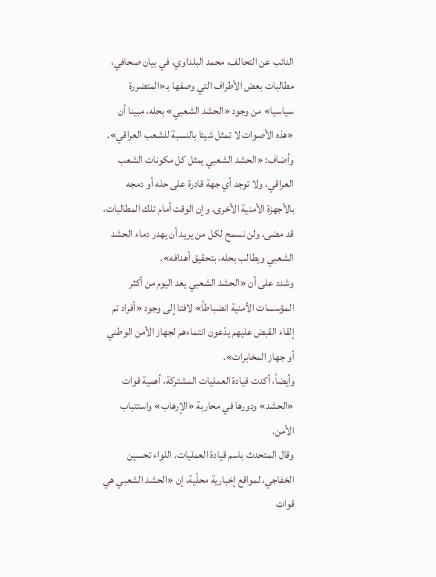النائب عن التحالف، محمد البلداوي، في بيان صحافي، مطالبات بعض الأطراف التي وصفها بـ«المتضررة سياسيا» من وجود «الحشد الشعبي» بحله، مبينا أن «هذه الأصوات لا تمثل شيئا بالنسبة للشعب العراقي».
وأضاف: «الحشد الشعبي يمثل كل مكونات الشعب العراقي، ولا توجد أي جهة قادرة على حله أو دمجه بالأجهزة الأمنية الأخرى، وإن الوقت أمام تلك المطالبات، قد مضى، ولن نسمح لكل من يريد أن يهدر دماء الحشد الشعبي ويطالب بحله، بتحقيق أهدافه».
وشدد على أن «الحشد الشعبي يعد اليوم من أكثر المؤسسات الأمنية انضباطاً» لافتا إلى وجود «أفراد تم إلقاء القبض عليهم يدّعون انتماءهم لجهاز الأمن الوطني أو جهاز المخابرات».
وأيضاً، أكدت قيادة العمليات المشتركة، أهمية قوات «الحشد» ودورها في محاربة «الإرهاب» واستتباب الأمن.
وقال المتحدث باسم قيادة العمليات. اللواء تحسين الخفاجي، لمواقع إخبارية محلّية، إن «الحشد الشعبي هي قوات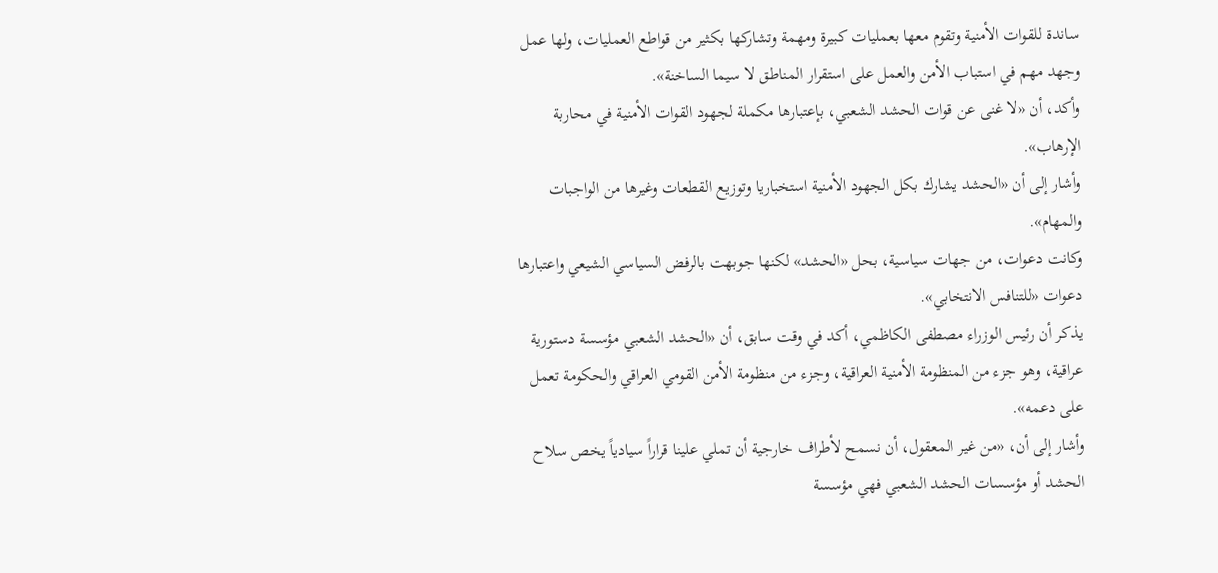ساندة للقوات الأمنية وتقوم معها بعمليات كبيرة ومهمة وتشاركها بكثير من قواطع العمليات، ولها عمل وجهد مهم في استباب الأمن والعمل على استقرار المناطق لا سيما الساخنة».
وأكد، أن «لا غنى عن قوات الحشد الشعبي، بإعتبارها مكملة لجهود القوات الأمنية في محاربة الإرهاب».
وأشار إلى أن «الحشد يشارك بكل الجهود الأمنية استخباريا وتوزيع القطعات وغيرها من الواجبات والمهام».
وكانت دعوات، من جهات سياسية، بحل «الحشد» لكنها جوبهت بالرفض السياسي الشيعي واعتبارها دعوات «للتنافس الانتخابي».
يذكر أن رئيس الوزراء مصطفى الكاظمي، أكد في وقت سابق، أن «الحشد الشعبي مؤسسة دستورية عراقية، وهو جزء من المنظومة الأمنية العراقية، وجزء من منظومة الأمن القومي العراقي والحكومة تعمل على دعمه».
وأشار إلى أن، «من غير المعقول، أن نسمح لأطراف خارجية أن تملي علينا قراراً سيادياً يخص سلاح الحشد أو مؤسسات الحشد الشعبي فهي مؤسسة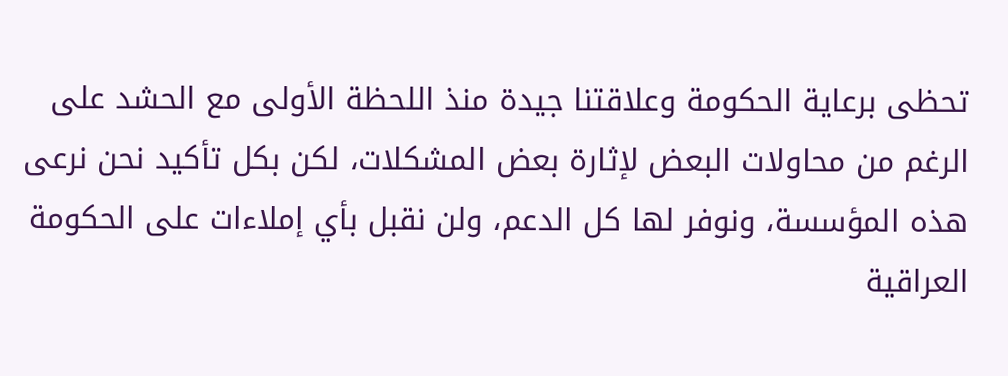تحظى برعاية الحكومة وعلاقتنا جيدة منذ اللحظة الأولى مع الحشد على الرغم من محاولات البعض لإثارة بعض المشكلات، لكن بكل تأكيد نحن نرعى هذه المؤسسة، ونوفر لها كل الدعم، ولن نقبل بأي إملاءات على الحكومة العراقية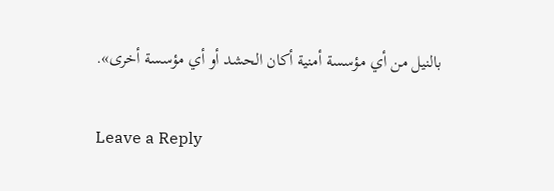بالنيل من أي مؤسسة أمنية أكان الحشد أو أي مؤسسة أخرى».

Leave a Reply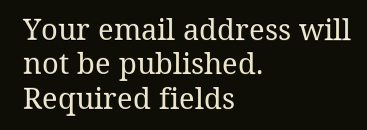Your email address will not be published. Required fields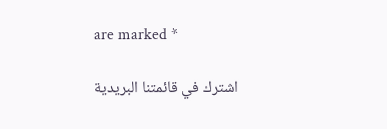are marked *

اشترك في قائمتنا البريدية